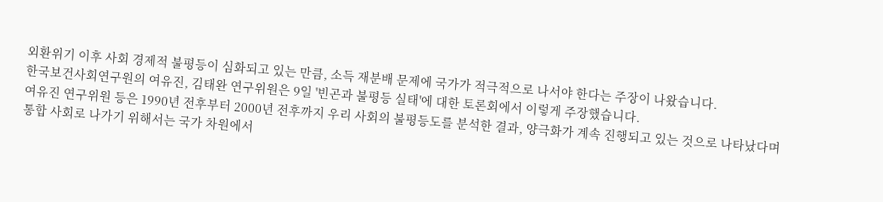외환위기 이후 사회 경제적 불평등이 심화되고 있는 만큼, 소득 재분배 문제에 국가가 적극적으로 나서야 한다는 주장이 나왔습니다.
한국보건사회연구원의 여유진, 김태완 연구위원은 9일 '빈곤과 불평등 실태'에 대한 토론회에서 이렇게 주장했습니다.
여유진 연구위원 등은 1990년 전후부터 2000년 전후까지 우리 사회의 불평등도를 분석한 결과, 양극화가 계속 진행되고 있는 것으로 나타났다며 통합 사회로 나가기 위해서는 국가 차원에서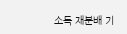소득 재분배 기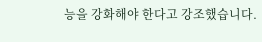능을 강화해야 한다고 강조했습니다.